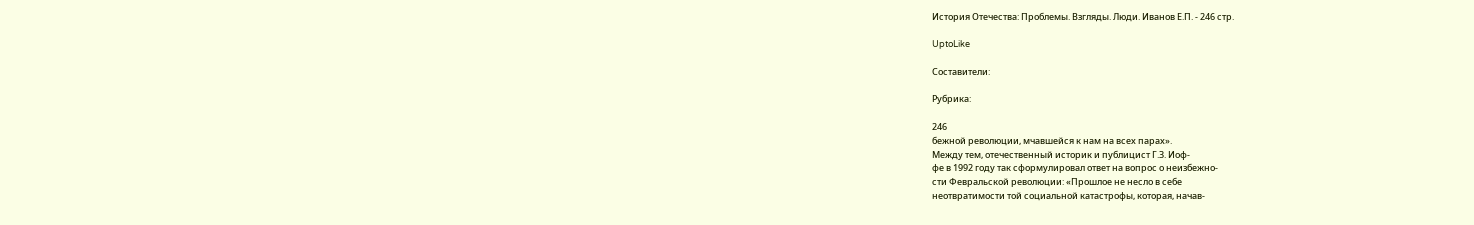История Отечества: Проблемы. Взгляды. Люди. Иванов Е.П. - 246 стр.

UptoLike

Составители:

Рубрика:

246
бежной революции, мчавшейся к нам на всех парах».
Между тем, отечественный историк и публицист Г.З. Иоф-
фе в 1992 году так сформулировал ответ на вопрос о неизбежно-
сти Февральской революции: «Прошлое не несло в себе
неотвратимости той социальной катастрофы, которая, начав-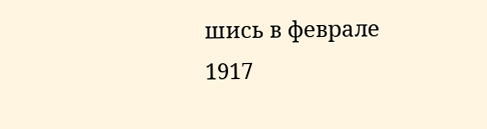шись в феврале 1917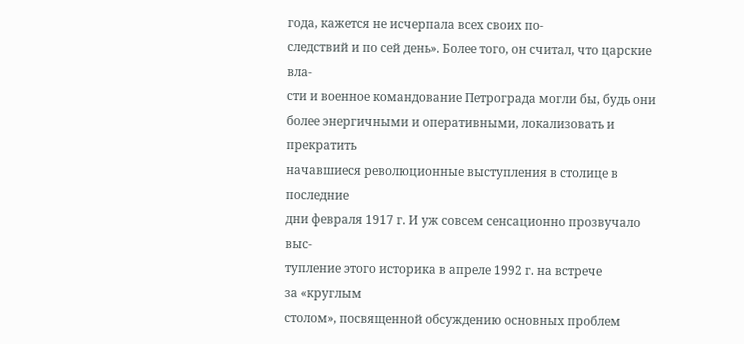года, кажется не исчерпала всех своих по-
следствий и по сей день». Более того, он считал, что царские вла-
сти и военное командование Петрограда могли бы, будь они
более энергичными и оперативными, локализовать и прекратить
начавшиеся революционные выступления в столице в последние
дни февраля 1917 г. И уж совсем сенсационно прозвучало выс-
тупление этого историка в апреле 1992 г. на встрече
за «круглым
столом», посвященной обсуждению основных проблем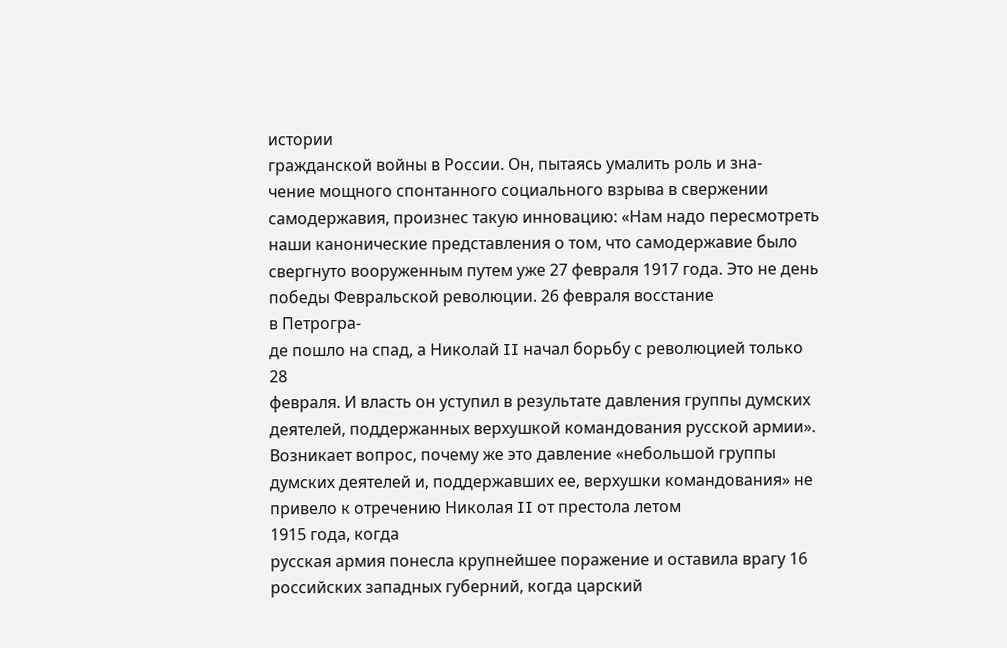истории
гражданской войны в России. Он, пытаясь умалить роль и зна-
чение мощного спонтанного социального взрыва в свержении
самодержавия, произнес такую инновацию: «Нам надо пересмотреть
наши канонические представления о том, что самодержавие было
свергнуто вооруженным путем уже 27 февраля 1917 года. Это не день
победы Февральской революции. 26 февраля восстание
в Петрогра-
де пошло на спад, а Николай II начал борьбу с революцией только 28
февраля. И власть он уступил в результате давления группы думских
деятелей, поддержанных верхушкой командования русской армии».
Возникает вопрос, почему же это давление «небольшой группы
думских деятелей и, поддержавших ее, верхушки командования» не
привело к отречению Николая II от престола летом
1915 года, когда
русская армия понесла крупнейшее поражение и оставила врагу 16
российских западных губерний, когда царский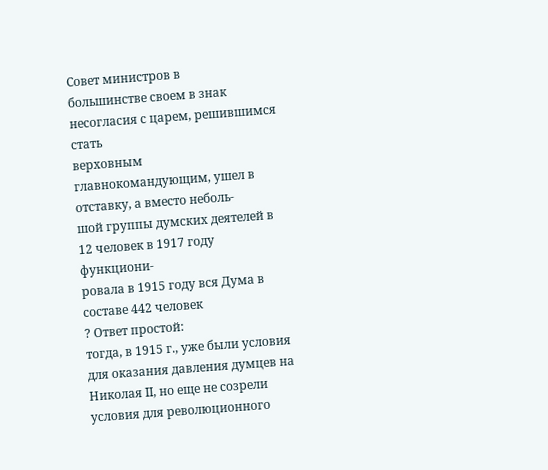Совет министров в
большинстве своем в знак несогласия с царем, решившимся стать
верховным главнокомандующим, ушел в отставку, а вместо неболь-
шой группы думских деятелей в 12 человек в 1917 году функциони-
ровала в 1915 году вся Дума в составе 442 человек
? Ответ простой:
тогда, в 1915 г., уже были условия для оказания давления думцев на
Николая II, но еще не созрели условия для революционного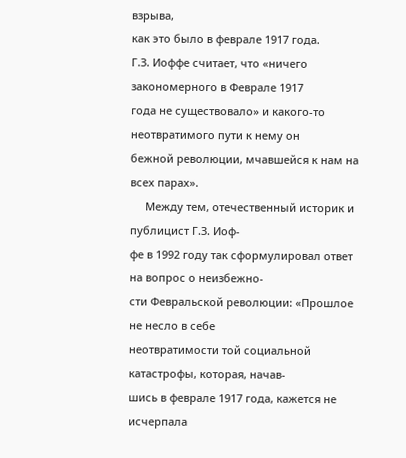взрыва,
как это было в феврале 1917 года.
Г.З. Иоффе считает, что «ничего закономерного в Феврале 1917
года не существовало» и какого-то неотвратимого пути к нему он
бежной революции, мчавшейся к нам на всех парах».
     Между тем, отечественный историк и публицист Г.З. Иоф-
фе в 1992 году так сформулировал ответ на вопрос о неизбежно-
сти Февральской революции: «Прошлое не несло в себе
неотвратимости той социальной катастрофы, которая, начав-
шись в феврале 1917 года, кажется не исчерпала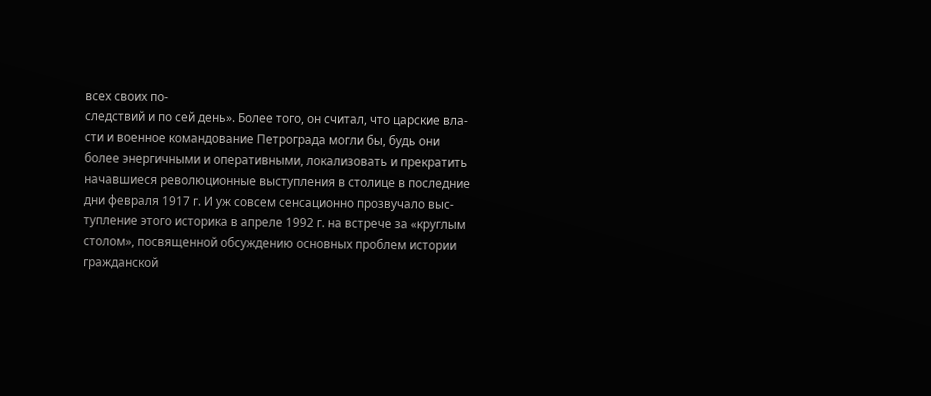всех своих по-
следствий и по сей день». Более того, он считал, что царские вла-
сти и военное командование Петрограда могли бы, будь они
более энергичными и оперативными, локализовать и прекратить
начавшиеся революционные выступления в столице в последние
дни февраля 1917 г. И уж совсем сенсационно прозвучало выс-
тупление этого историка в апреле 1992 г. на встрече за «круглым
столом», посвященной обсуждению основных проблем истории
гражданской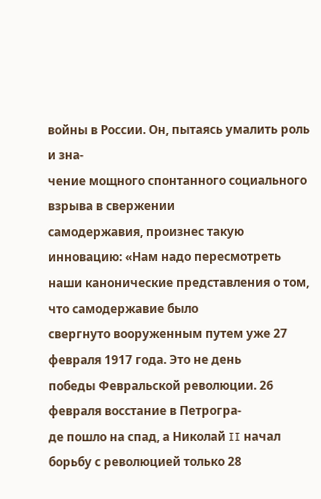войны в России. Он, пытаясь умалить роль и зна-
чение мощного спонтанного социального взрыва в свержении
самодержавия, произнес такую инновацию: «Нам надо пересмотреть
наши канонические представления о том, что самодержавие было
свергнуто вооруженным путем уже 27 февраля 1917 года. Это не день
победы Февральской революции. 26 февраля восстание в Петрогра-
де пошло на спад, а Николай II начал борьбу с революцией только 28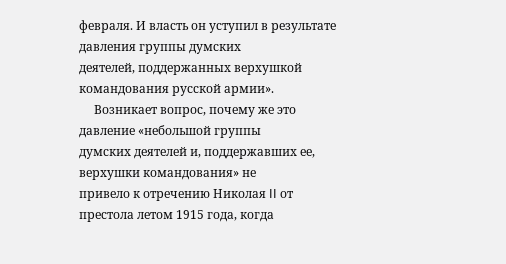февраля. И власть он уступил в результате давления группы думских
деятелей, поддержанных верхушкой командования русской армии».
     Возникает вопрос, почему же это давление «небольшой группы
думских деятелей и, поддержавших ее, верхушки командования» не
привело к отречению Николая II от престола летом 1915 года, когда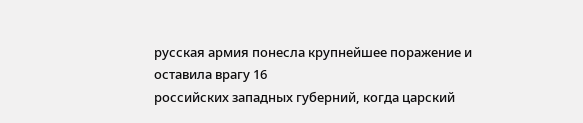русская армия понесла крупнейшее поражение и оставила врагу 16
российских западных губерний, когда царский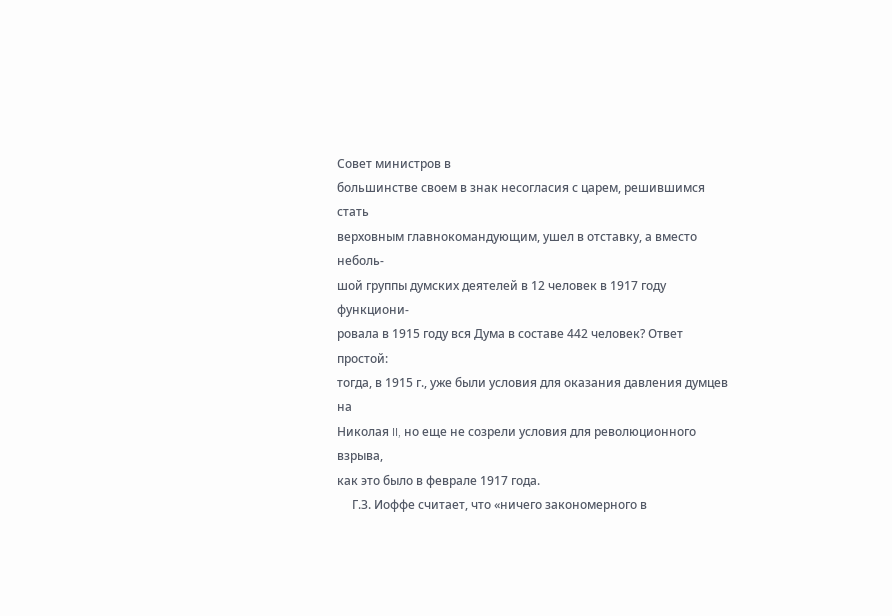Совет министров в
большинстве своем в знак несогласия с царем, решившимся стать
верховным главнокомандующим, ушел в отставку, а вместо неболь-
шой группы думских деятелей в 12 человек в 1917 году функциони-
ровала в 1915 году вся Дума в составе 442 человек? Ответ простой:
тогда, в 1915 г., уже были условия для оказания давления думцев на
Николая II, но еще не созрели условия для революционного взрыва,
как это было в феврале 1917 года.
     Г.З. Иоффе считает, что «ничего закономерного в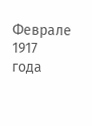Феврале 1917
года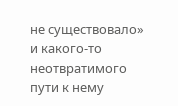не существовало» и какого-то неотвратимого пути к нему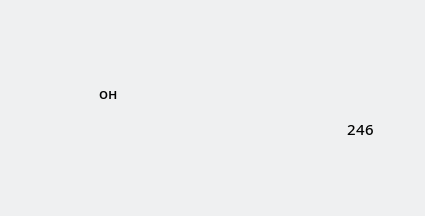он

                                                              246